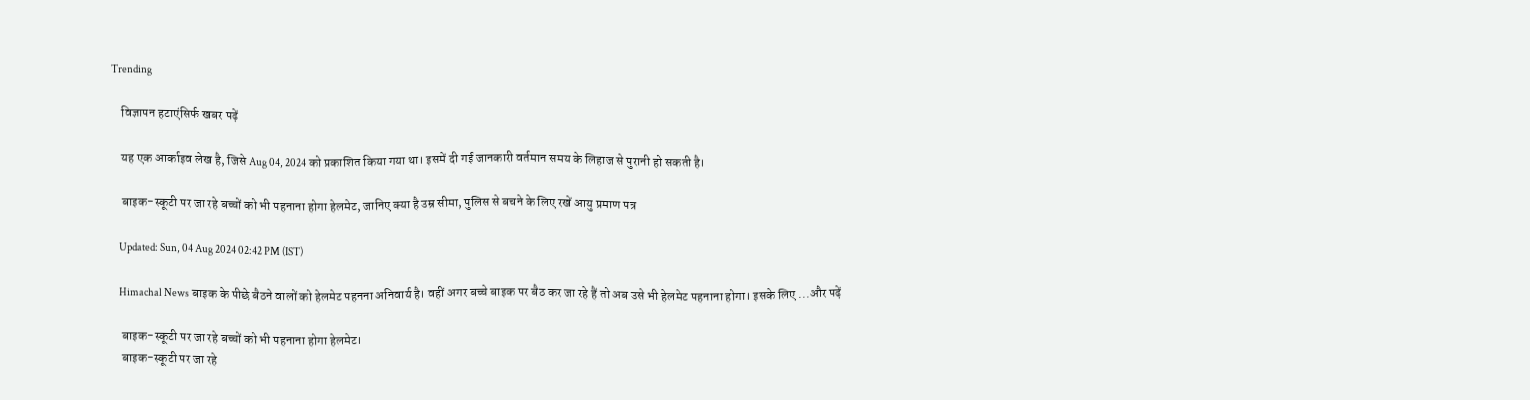Trending

    विज्ञापन हटाएंसिर्फ खबर पढ़ें

    यह एक आर्काइव लेख है, जिसे Aug 04, 2024 को प्रकाशित किया गया था। इसमें दी गई जानकारी वर्तमान समय के लिहाज से पुरानी हो सकती है।

    बाइक-स्कूटी पर जा रहे बच्चों को भी पहनाना होगा हेलमेट, जानिए क्या है उम्र सीमा, पुलिस से बचने के लिए रखें आयु प्रमाण पत्र

    Updated: Sun, 04 Aug 2024 02:42 PM (IST)

    Himachal News बाइक के पीछे बैठने वालों को हेलमेट पहनना अनिवार्य है। वहीं अगर बच्चे बाइक पर बैठ कर जा रहे हैं तो अब उसे भी हेलमेट पहनाना होगा। इसके लिए ...और पढ़ें

    बाइक-स्कूटी पर जा रहे बच्चों को भी पहनाना होगा हेलमेट।
    बाइक-स्कूटी पर जा रहे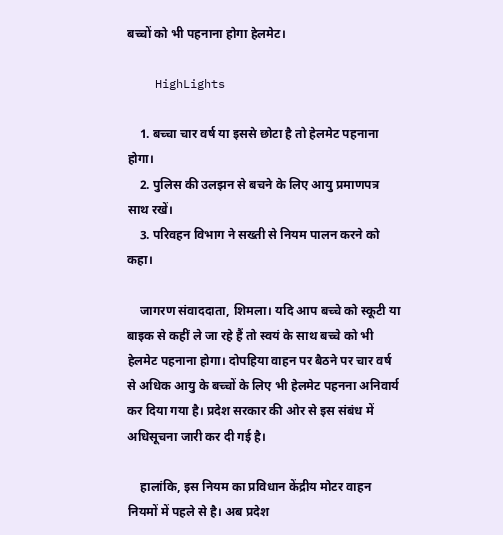बच्चों को भी पहनाना होगा हेलमेट।

    HighLights

    1. बच्चा चार वर्ष या इससे छोटा है तो हेलमेट पहनाना होगा।
    2. पुलिस की उलझन से बचने के लिए आयु प्रमाणपत्र साथ रखें।
    3. परिवहन विभाग ने सख्ती से नियम पालन करने को कहा।

    जागरण संवाददाता, शिमला। यदि आप बच्चे को स्कूटी या बाइक से कहीं ले जा रहे हैं तो स्वयं के साथ बच्चे को भी हेलमेट पहनाना होगा। दोपहिया वाहन पर बैठने पर चार वर्ष से अधिक आयु के बच्चों के लिए भी हेलमेट पहनना अनिवार्य कर दिया गया है। प्रदेश सरकार की ओर से इस संबंध में अधिसूचना जारी कर दी गई है।

    हालांकि, इस नियम का प्रविधान केंद्रीय मोटर वाहन नियमों में पहले से है। अब प्रदेश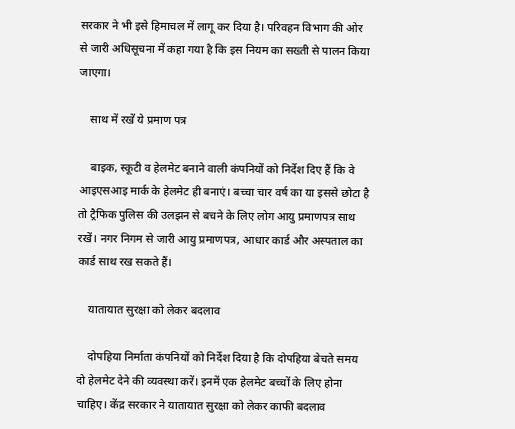सरकार ने भी इसे हिमाचल में लागू कर दिया है। परिवहन विभाग की ओर से जारी अधिसूचना में कहा गया है कि इस नियम का सख्ती से पालन किया जाएगा।

    साथ में रखें ये प्रमाण पत्र

    बाइक, स्कूटी व हेलमेट बनाने वाली कंपनियों को निर्देश दिए हैं कि वे आइएसआइ मार्क के हेलमेट ही बनाएं। बच्चा चार वर्ष का या इससे छोटा है तो ट्रैफिक पुलिस की उलझन से बचने के लिए लोग आयु प्रमाणपत्र साथ रखें। नगर निगम से जारी आयु प्रमाणपत्र, आधार कार्ड और अस्पताल का कार्ड साथ रख सकते हैं।

    यातायात सुरक्षा को लेकर बदलाव

    दोपहिया निर्माता कंपनियों को निर्देश दिया है कि दोपहिया बेचते समय दो हेलमेट देने की व्यवस्था करें। इनमें एक हेलमेट बच्चों के लिए होना चाहिए। केंद्र सरकार ने यातायात सुरक्षा को लेकर काफी बदलाव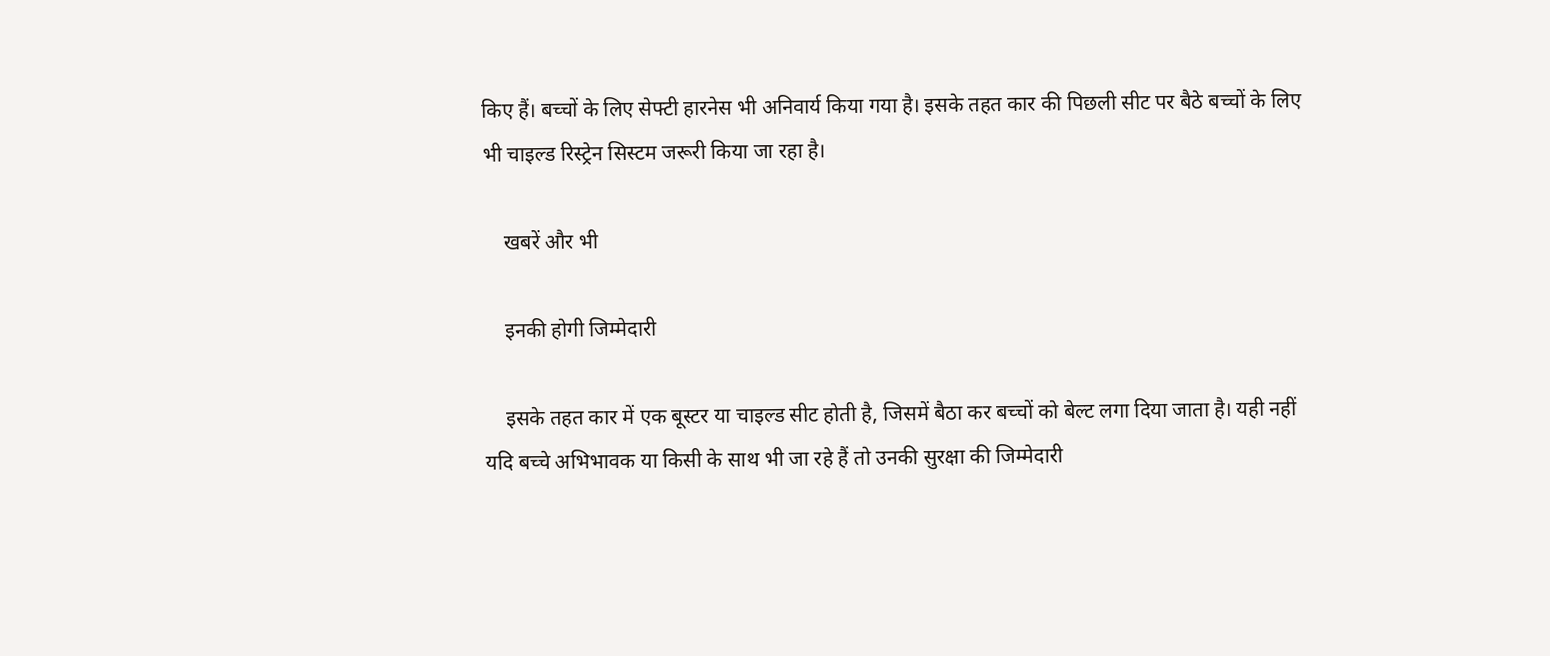किए हैं। बच्चों के लिए सेफ्टी हारनेस भी अनिवार्य किया गया है। इसके तहत कार की पिछली सीट पर बैठे बच्चों के लिए भी चाइल्ड रिस्ट्रेन सिस्टम जरूरी किया जा रहा है।

    खबरें और भी

    इनकी होगी जिम्मेदारी

    इसके तहत कार में एक बूस्टर या चाइल्ड सीट होती है, जिसमें बैठा कर बच्चों को बेल्ट लगा दिया जाता है। यही नहीं यदि बच्चे अभिभावक या किसी के साथ भी जा रहे हैं तो उनकी सुरक्षा की जिम्मेदारी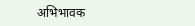अभिभावक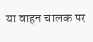या वाहन चालक पर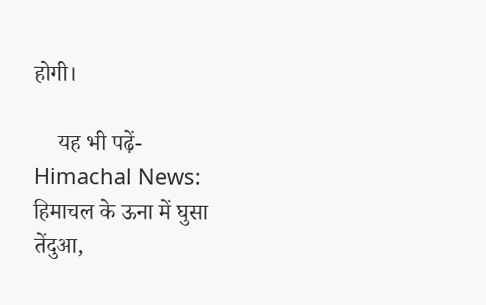होगी।

    यह भी पढ़ें- Himachal News: हिमाचल के ऊना में घुसा तेंदुआ,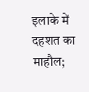इलाके में दहशत का माहौल;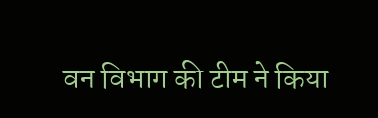वन विभाग की टीम ने किया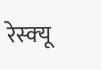रेस्‍क्‍यू